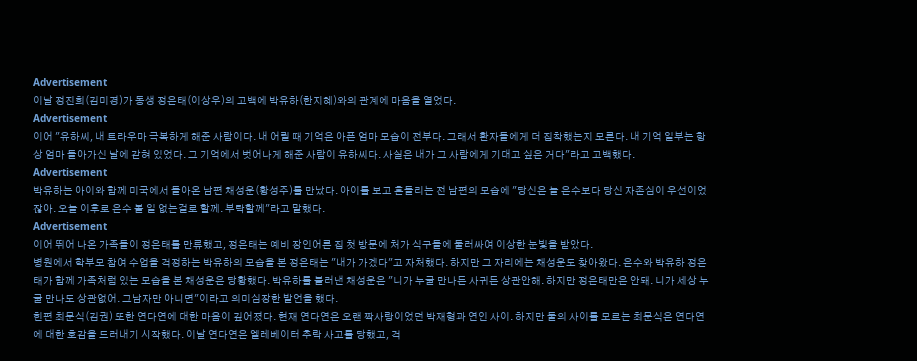Advertisement
이날 정진희(김미경)가 동생 정은태(이상우)의 고백에 박유하(한지혜)와의 관계에 마음을 열었다.
Advertisement
이어 "유하씨, 내 트라우마 극복하게 해준 사람이다. 내 어릴 때 기억은 아픈 엄마 모습이 전부다. 그래서 환자들에게 더 집착했는지 모른다. 내 기억 일부는 항상 엄마 돌아가신 날에 갇혀 있었다. 그 기억에서 벗어나게 해준 사람이 유하씨다. 사실은 내가 그 사람에게 기대고 싶은 거다"라고 고백했다.
Advertisement
박유하는 아이와 함께 미국에서 돌아온 남편 채성운(황성주)를 만났다. 아이를 보고 흔들리는 전 남편의 모습에 "당신은 늘 은수보다 당신 자존심이 우선이었잖아. 오늘 이후로 은수 볼 일 없는걸로 할께. 부탁할께"라고 말했다.
Advertisement
이어 뛰어 나온 가족들이 정은태를 만류했고, 정은태는 예비 장인어른 집 첫 방문에 처가 식구들에 둘러싸여 이상한 눈빛을 받았다.
병원에서 학부모 참여 수업을 걱정하는 박유하의 모습을 본 정은태는 "내가 가겠다"고 자처했다. 하지만 그 자리에는 채성운도 찾아왔다. 은수와 박유하 정은태가 함께 가족처럼 있는 모습을 본 채성운은 당황했다. 박유하를 불러낸 채성운은 "니가 누굴 만나든 사귀든 상관안해. 하지만 정은태만은 안돼. 니가 세상 누굴 만나도 상관없어. 그남자만 아니면"이라고 의미심장한 발언을 했다.
힌편 최문식(김권) 또한 연다연에 대한 마음이 깊어졌다. 현재 연다연은 오랜 짝사랑이었던 박재형과 연인 사이. 하지만 둘의 사이를 모르는 최문식은 연다연에 대한 호감을 드러내기 시작했다. 이날 연다연은 엘레베이터 추락 사고를 당했고, 걱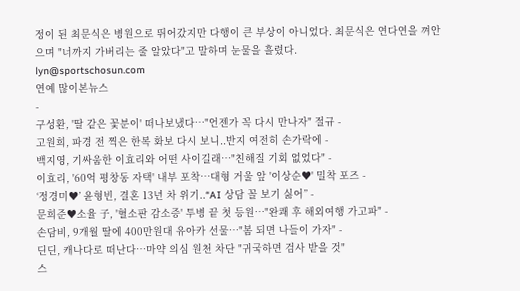정이 된 최문식은 병원으로 뛰어갔지만 다행이 큰 부상이 아니었다. 최문식은 연다연을 껴안으며 "너까지 가버리는 줄 알았다"고 말하며 눈물을 흘렸다.
lyn@sportschosun.com
연예 많이본뉴스
-
구성환, '딸 같은 꽃분이' 떠나보냈다…"언젠가 꼭 다시 만나자" 절규 -
고원희, 파경 전 찍은 한복 화보 다시 보니..반지 여전히 손가락에 -
백지영, 기싸움한 이효리와 어떤 사이길래…"친해질 기회 없었다" -
이효리, '60억 평창동 자택' 내부 포착…대형 거울 앞 '이상순♥' 밀착 포즈 -
‘정경미♥’ 윤형빈, 결혼 13년 차 위기..“AI 상담 꼴 보기 싫어” -
문희준♥소율 子, '혈소판 감소증' 투병 끝 첫 등원…"완쾌 후 해외여행 가고파" -
손담비, 9개월 딸에 400만원대 유아카 선물…"봄 되면 나들이 가자" -
딘딘, 캐나다로 떠난다…마약 의심 원천 차단 "귀국하면 검사 받을 것"
스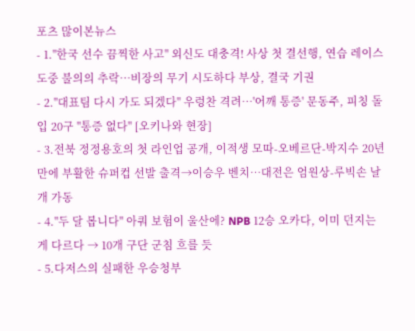포츠 많이본뉴스
- 1."한국 선수 끔찍한 사고" 외신도 대충격! 사상 첫 결선행, 연습 레이스 도중 불의의 추락…비장의 무기 시도하다 부상, 결국 기권
- 2."대표팀 다시 가도 되겠다" 우렁찬 격려…'어깨 통증' 문동주, 피칭 돌입 20구 "통증 없다" [오키나와 현장]
- 3.전북 정정용호의 첫 라인업 공개, 이적생 모따-오베르단-박지수 20년만에 부활한 슈퍼컵 선발 출격→이승우 벤치…대전은 엄원상-루빅손 날개 가동
- 4."두 달 봅니다" 아쿼 보험이 울산에? NPB 12승 오카다, 이미 던지는 게 다르다 → 10개 구단 군침 흐를 듯
- 5.다저스의 실패한 우승청부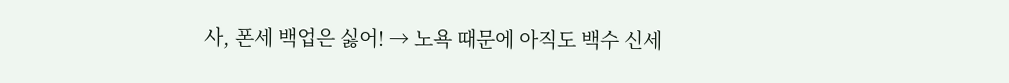사, 폰세 백업은 싫어! → 노욕 때문에 아직도 백수 신세